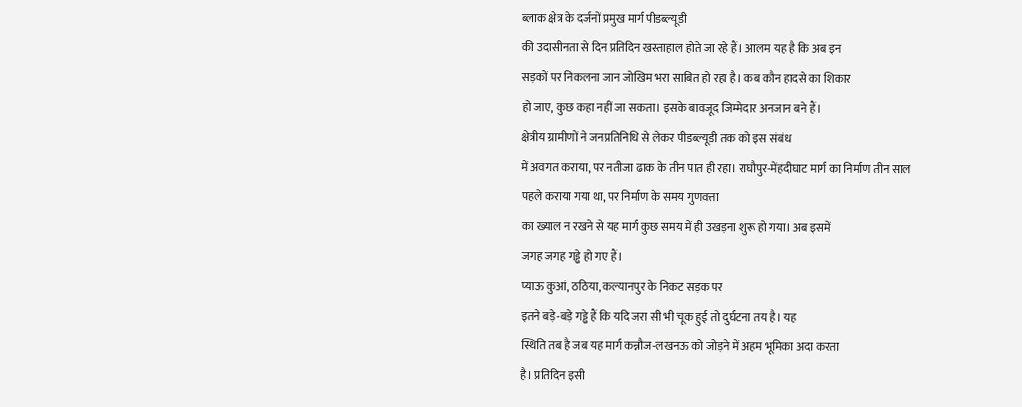ब्लाक क्षेत्र के दर्जनों प्रमुख मार्ग पीडब्ल्यूडी
की उदासीनता से दिन प्रतिदिन खस्ताहाल होते जा रहे हैं। आलम यह है कि अब इन
सड़कों पर निकलना जान जोखिम भरा साबित हो रहा है। कब कौन हादसे का शिकार
हो जाए, कुछ कहा नहीं जा सकता। इसके बावजूद जिम्मेदार अनजान बने हैं।
क्षेत्रीय ग्रामीणों ने जनप्रतिनिधि से लेकर पीडब्ल्यूडी तक को इस संबंध
में अवगत कराया, पर नतीजा ढाक के तीन पात ही रहा। राघौपुर-मेंहदीघाट मार्ग का निर्माण तीन साल पहले कराया गया था, पर निर्माण के समय गुणवत्ता
का ख्याल न रखने से यह मार्ग कुछ समय में ही उखड़ना शुरू हो गया। अब इसमें
जगह जगह गड्ढे हो गए हैं।
प्याऊ कुआं, ठठिया, कल्यानपुर के निकट सड़क पर
इतने बड़े-बड़े गड्ढे हैं कि यदि जरा सी भी चूक हुई तो दुर्घटना तय है। यह
स्थिति तब है जब यह मार्ग कन्नौज-लखनऊ को जोड़ने में अहम भूमिका अदा करता
है। प्रतिदिन इसी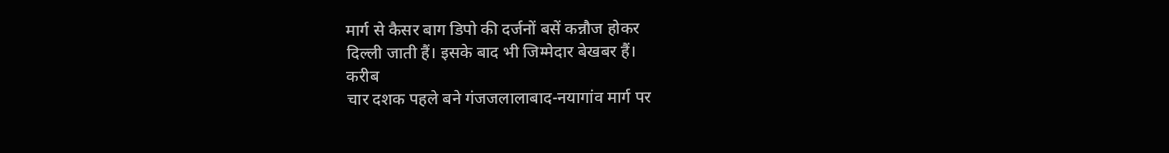मार्ग से कैसर बाग डिपो की दर्जनों बसें कन्नौज होकर
दिल्ली जाती हैं। इसके बाद भी जिम्मेदार बेखबर हैं।
करीब
चार दशक पहले बने गंजजलालाबाद-नयागांव मार्ग पर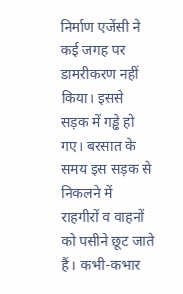निर्माण एजेंसी ने कई जगह पर डामरीकरण नहीं
किया। इससे सड़क में गड्ढे हो गए। बरसात के समय इस सड़क से निकलने में
राहगीरों व वाहनों को पसीने छूट जाते हैं। कभी-कभार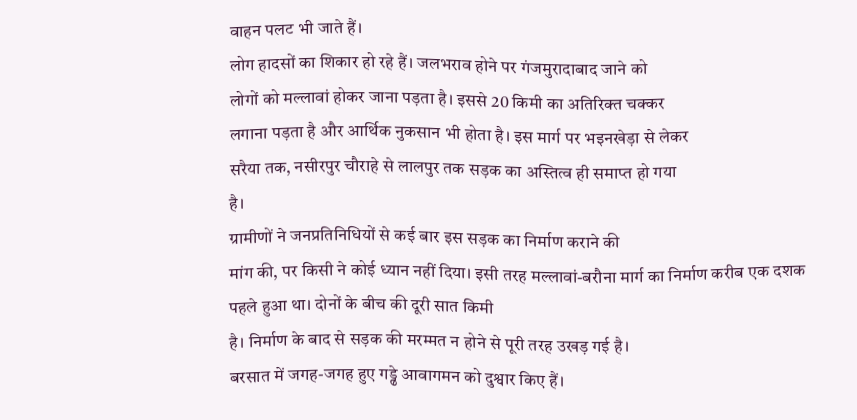वाहन पलट भी जाते हैं।
लोग हादसों का शिकार हो रहे हैं। जलभराव होने पर गंजमुरादाबाद जाने को
लोगों को मल्लावां होकर जाना पड़ता है। इससे 20 किमी का अतिरिक्त चक्कर
लगाना पड़ता है और आर्थिक नुकसान भी होता है। इस मार्ग पर भइनखेड़ा से लेकर
सरैया तक, नसीरपुर चौराहे से लालपुर तक सड़क का अस्तित्व ही समाप्त हो गया
है।
ग्रामीणों ने जनप्रतिनिधियों से कई बार इस सड़क का निर्माण कराने की
मांग की, पर किसी ने कोई ध्यान नहीं दिया। इसी तरह मल्लावां-बरौना मार्ग का निर्माण करीब एक दशक पहले हुआ था। दोनों के बीच की दूरी सात किमी
है। निर्माण के बाद से सड़क की मरम्मत न होने से पूरी तरह उखड़ गई है।
बरसात में जगह-जगह हुए गड्ढे आवागमन को दुश्वार किए हैं।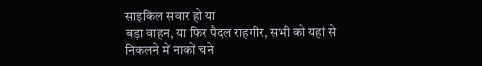साइकिल सवार हो या
बड़ा वाहन, या फिर पैदल राहगीर, सभी को यहां से निकलने में नाकों चने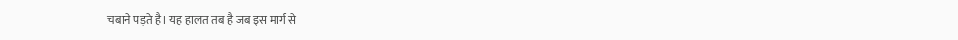चबाने पड़ते है। यह हालत तब है जब इस मार्ग से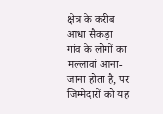क्षेत्र के करीब आधा सैकड़ा
गांव के लोगों का मल्लावां आना-जाना होता है, पर जिम्मेदारों को यह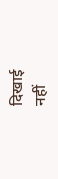दिखाई
नहीं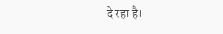दे रहा है।